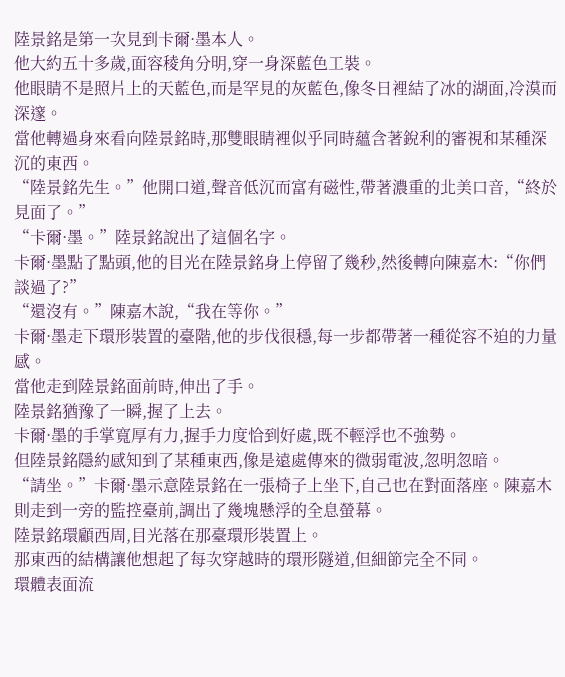陸景銘是第一次見到卡爾·墨本人。
他大約五十多歲,面容稜角分明,穿一身深藍色工裝。
他眼睛不是照片上的天藍色,而是罕見的灰藍色,像冬日裡結了冰的湖面,冷漠而深邃。
當他轉過身來看向陸景銘時,那雙眼睛裡似乎同時蘊含著銳利的審視和某種深沉的東西。
“陸景銘先生。”他開口道,聲音低沉而富有磁性,帶著濃重的北美口音,“終於見面了。”
“卡爾·墨。”陸景銘說出了這個名字。
卡爾·墨點了點頭,他的目光在陸景銘身上停留了幾秒,然後轉向陳嘉木:“你們談過了?”
“還沒有。”陳嘉木說,“我在等你。”
卡爾·墨走下環形裝置的臺階,他的步伐很穩,每一步都帶著一種從容不迫的力量感。
當他走到陸景銘面前時,伸出了手。
陸景銘猶豫了一瞬,握了上去。
卡爾·墨的手掌寬厚有力,握手力度恰到好處,既不輕浮也不強勢。
但陸景銘隱約感知到了某種東西,像是遠處傳來的微弱電波,忽明忽暗。
“請坐。”卡爾·墨示意陸景銘在一張椅子上坐下,自己也在對面落座。陳嘉木則走到一旁的監控臺前,調出了幾塊懸浮的全息螢幕。
陸景銘環顧西周,目光落在那臺環形裝置上。
那東西的結構讓他想起了每次穿越時的環形隧道,但細節完全不同。
環體表面流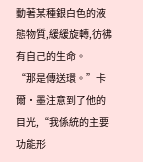動著某種銀白色的液態物質,緩緩旋轉,彷彿有自己的生命。
“那是傳送環。”卡爾·墨注意到了他的目光,“我係統的主要功能形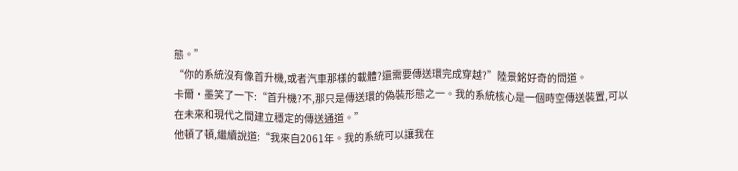態。”
“你的系統沒有像首升機,或者汽車那樣的載體?還需要傳送環完成穿越?”陸景銘好奇的問道。
卡爾·墨笑了一下:“首升機?不,那只是傳送環的偽裝形態之一。我的系統核心是一個時空傳送裝置,可以在未來和現代之間建立穩定的傳送通道。”
他頓了頓,繼續說道:“我來自2061年。我的系統可以讓我在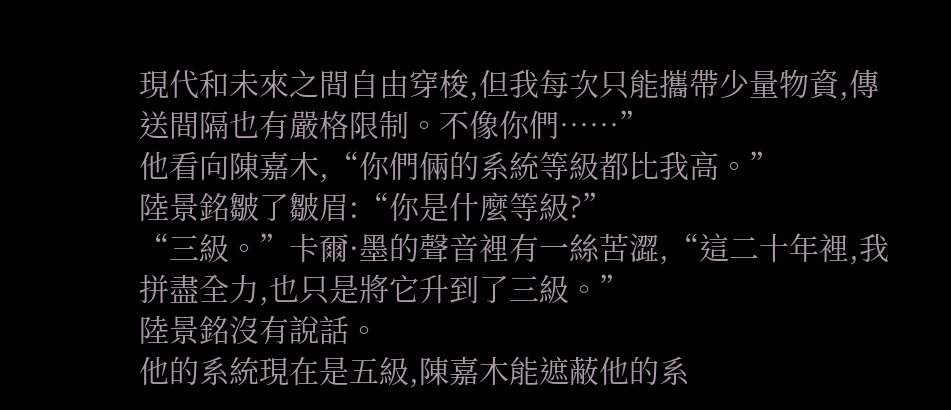現代和未來之間自由穿梭,但我每次只能攜帶少量物資,傳送間隔也有嚴格限制。不像你們……”
他看向陳嘉木,“你們倆的系統等級都比我高。”
陸景銘皺了皺眉:“你是什麼等級?”
“三級。”卡爾·墨的聲音裡有一絲苦澀,“這二十年裡,我拼盡全力,也只是將它升到了三級。”
陸景銘沒有說話。
他的系統現在是五級,陳嘉木能遮蔽他的系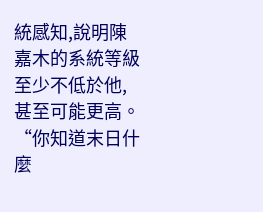統感知,說明陳嘉木的系統等級至少不低於他,甚至可能更高。
“你知道末日什麼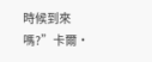時候到來嗎?”卡爾·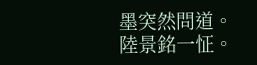墨突然問道。
陸景銘一怔。